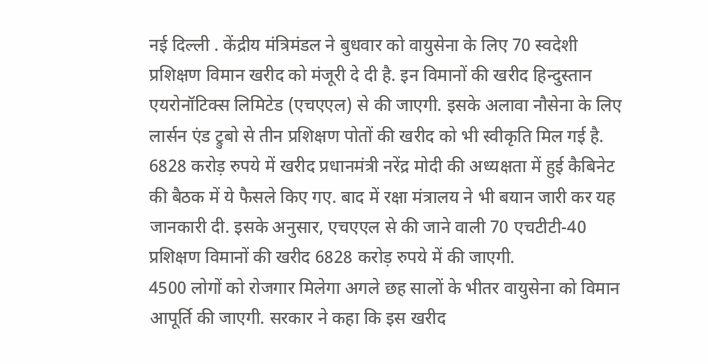नई दिल्ली . केंद्रीय मंत्रिमंडल ने बुधवार को वायुसेना के लिए 70 स्वदेशी प्रशिक्षण विमान खरीद को मंजूरी दे दी है. इन विमानों की खरीद हिन्दुस्तान एयरोनॉटिक्स लिमिटेड (एचएएल) से की जाएगी. इसके अलावा नौसेना के लिए लार्सन एंड ट्रुबो से तीन प्रशिक्षण पोतों की खरीद को भी स्वीकृति मिल गई है.
6828 करोड़ रुपये में खरीद प्रधानमंत्री नरेंद्र मोदी की अध्यक्षता में हुई कैबिनेट की बैठक में ये फैसले किए गए. बाद में रक्षा मंत्रालय ने भी बयान जारी कर यह जानकारी दी. इसके अनुसार, एचएएल से की जाने वाली 70 एचटीटी-40 प्रशिक्षण विमानों की खरीद 6828 करोड़ रुपये में की जाएगी.
4500 लोगों को रोजगार मिलेगा अगले छह सालों के भीतर वायुसेना को विमान आपूर्ति की जाएगी. सरकार ने कहा कि इस खरीद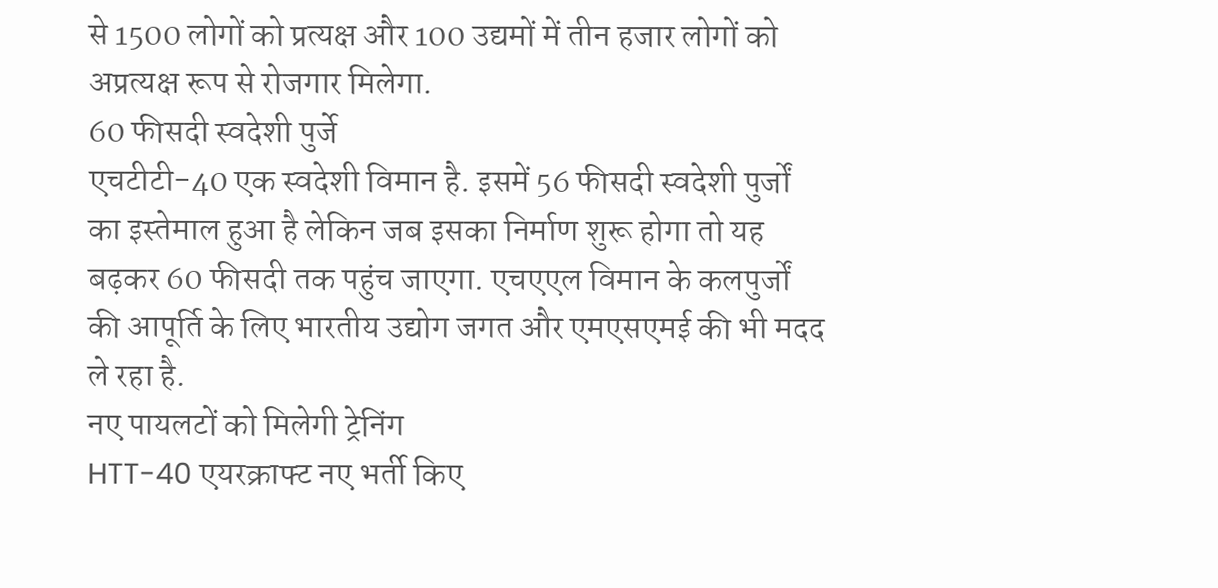से 1500 लोगों को प्रत्यक्ष और 100 उद्यमों में तीन हजार लोगों को अप्रत्यक्ष रूप से रोजगार मिलेगा.
60 फीसदी स्वदेशी पुर्जे
एचटीटी-40 एक स्वदेशी विमान है. इसमें 56 फीसदी स्वदेशी पुर्जों का इस्तेमाल हुआ है लेकिन जब इसका निर्माण शुरू होगा तो यह बढ़कर 60 फीसदी तक पहुंच जाएगा. एचएएल विमान के कलपुर्जों की आपूर्ति के लिए भारतीय उद्योग जगत और एमएसएमई की भी मदद ले रहा है.
नए पायलटों को मिलेगी ट्रेनिंग
HTT-40 एयरक्राफ्ट नए भर्ती किए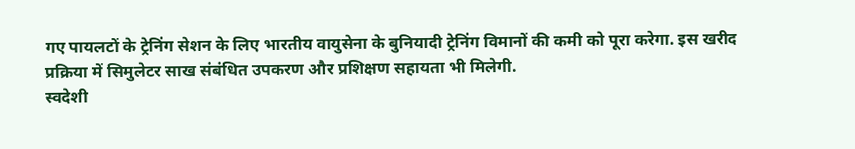गए पायलटों के ट्रेनिंग सेशन के लिए भारतीय वायुसेना के बुनियादी ट्रेनिंग विमानों की कमी को पूरा करेगा. इस खरीद प्रक्रिया में सिमुलेटर साख संबंधित उपकरण और प्रशिक्षण सहायता भी मिलेगी.
स्वदेशी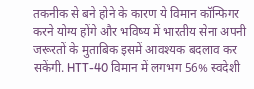तकनीक से बने होने के कारण ये विमान कॉन्फिगर करने योग्य होंगे और भविष्य में भारतीय सेना अपनी जरूरतों के मुताबिक इसमें आवश्यक बदलाव कर सकेंगी. HTT-40 विमान में लगभग 56% स्वदेशी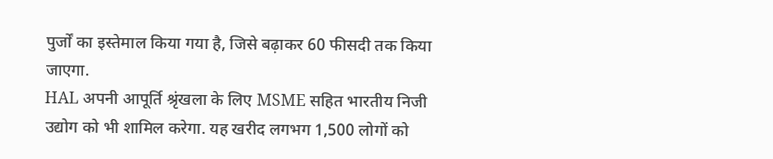पुर्जों का इस्तेमाल किया गया है, जिसे बढ़ाकर 60 फीसदी तक किया जाएगा.
HAL अपनी आपूर्ति श्रृंखला के लिए MSME सहित भारतीय निजी उद्योग को भी शामिल करेगा. यह खरीद लगभग 1,500 लोगों को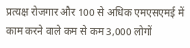प्रत्यक्ष रोजगार और 100 से अधिक एमएसएमई में काम करने वाले कम से कम 3,000 लोगों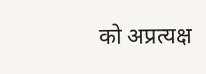को अप्रत्यक्ष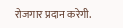रोजगार प्रदान करेगी.